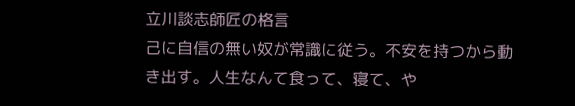立川談志師匠の格言
己に自信の無い奴が常識に従う。不安を持つから動き出す。人生なんて食って、寝て、や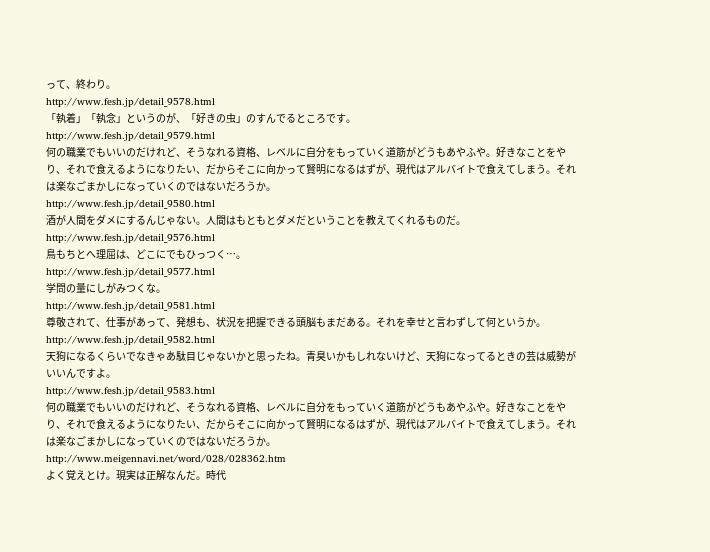って、終わり。
http://www.fesh.jp/detail_9578.html
「執着」「執念」というのが、「好きの虫」のすんでるところです。
http://www.fesh.jp/detail_9579.html
何の職業でもいいのだけれど、そうなれる資格、レベルに自分をもっていく道筋がどうもあやふや。好きなことをやり、それで食えるようになりたい、だからそこに向かって賢明になるはずが、現代はアルバイトで食えてしまう。それは楽なごまかしになっていくのではないだろうか。
http://www.fesh.jp/detail_9580.html
酒が人間をダメにするんじゃない。人間はもともとダメだということを教えてくれるものだ。
http://www.fesh.jp/detail_9576.html
鳥もちとへ理屈は、どこにでもひっつく…。
http://www.fesh.jp/detail_9577.html
学問の量にしがみつくな。
http://www.fesh.jp/detail_9581.html
尊敬されて、仕事があって、発想も、状況を把握できる頭脳もまだある。それを幸せと言わずして何というか。
http://www.fesh.jp/detail_9582.html
天狗になるくらいでなきゃあ駄目じゃないかと思ったね。青臭いかもしれないけど、天狗になってるときの芸は威勢がいいんですよ。
http://www.fesh.jp/detail_9583.html
何の職業でもいいのだけれど、そうなれる資格、レベルに自分をもっていく道筋がどうもあやふや。好きなことをやり、それで食えるようになりたい、だからそこに向かって賢明になるはずが、現代はアルバイトで食えてしまう。それは楽なごまかしになっていくのではないだろうか。
http://www.meigennavi.net/word/028/028362.htm
よく覚えとけ。現実は正解なんだ。時代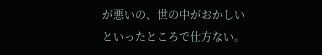が悪いの、世の中がおかしいといったところで仕方ない。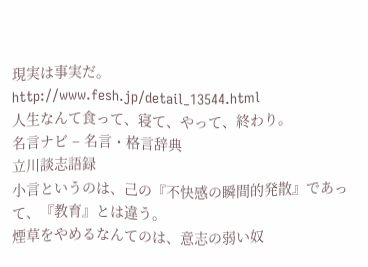現実は事実だ。
http://www.fesh.jp/detail_13544.html
人生なんて食って、寝て、やって、終わり。
名言ナビ – 名言・格言辞典
立川談志語録
小言というのは、己の『不快感の瞬間的発散』であって、『教育』とは違う。
煙草をやめるなんてのは、意志の弱い奴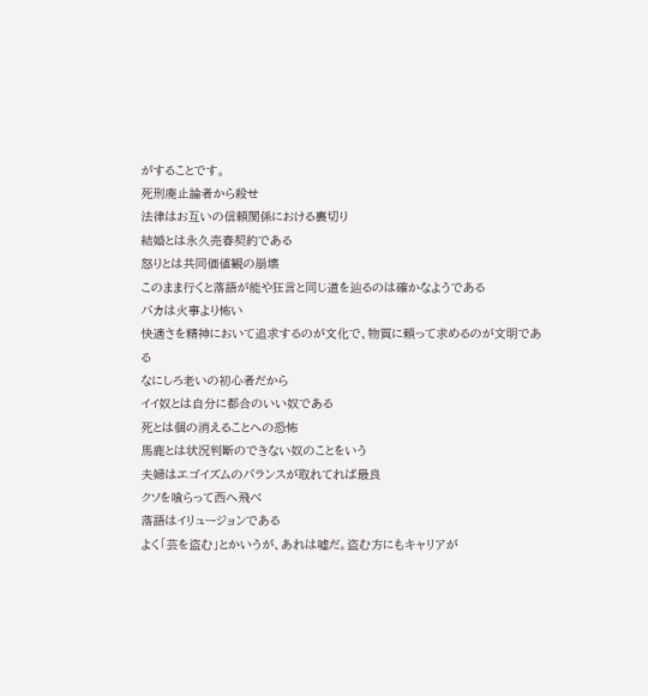がすることです。
死刑廃止論者から殺せ
法律はお互いの信頼関係における裏切り
結婚とは永久売春契約である
怒りとは共同価値観の崩壊
このまま行くと落語が能や狂言と同じ道を辿るのは確かなようである
バカは火事より怖い
快適さを精神において追求するのが文化で、物質に頼って求めるのが文明である
なにしろ老いの初心者だから
イイ奴とは自分に都合のいい奴である
死とは個の消えることへの恐怖
馬鹿とは状況判断のできない奴のことをいう
夫婦はエゴイズムのバランスが取れてれば最良
クソを喰らって西へ飛べ
落語はイリュージョンである
よく「芸を盗む」とかいうが、あれは嘘だ。盗む方にもキャリアが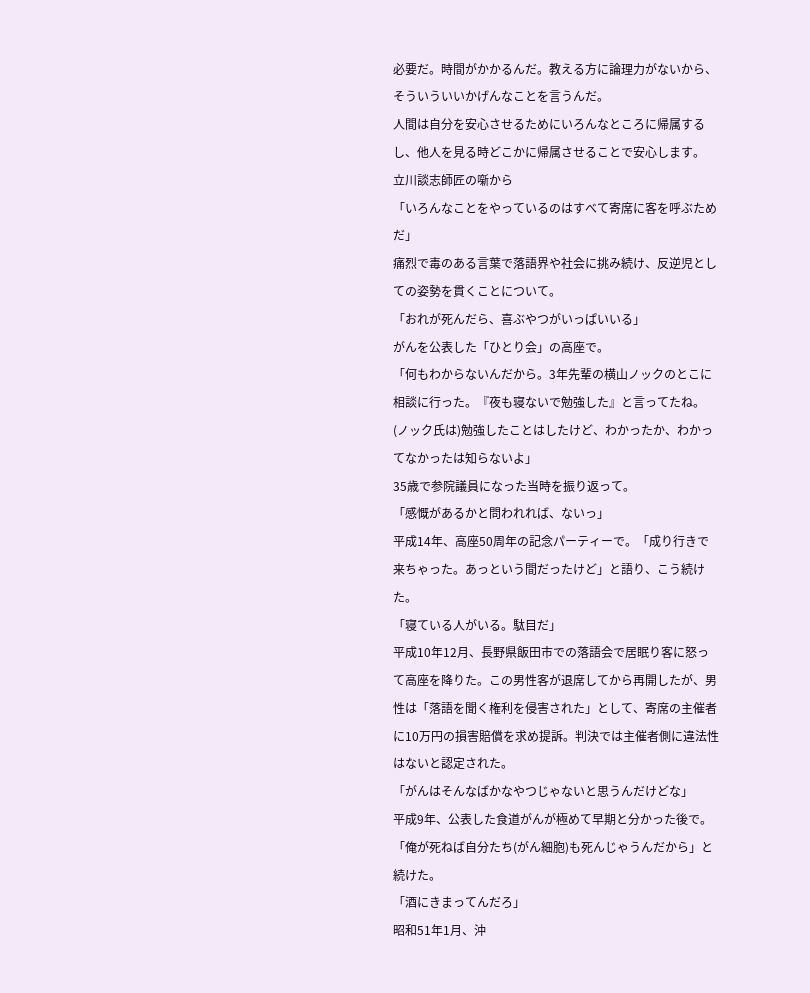必要だ。時間がかかるんだ。教える方に論理力がないから、そういういいかげんなことを言うんだ。
人間は自分を安心させるためにいろんなところに帰属するし、他人を見る時どこかに帰属させることで安心します。
立川談志師匠の噺から
「いろんなことをやっているのはすべて寄席に客を呼ぶためだ」
痛烈で毒のある言葉で落語界や社会に挑み続け、反逆児としての姿勢を貫くことについて。
「おれが死んだら、喜ぶやつがいっぱいいる」
がんを公表した「ひとり会」の高座で。
「何もわからないんだから。3年先輩の横山ノックのとこに相談に行った。『夜も寝ないで勉強した』と言ってたね。(ノック氏は)勉強したことはしたけど、わかったか、わかってなかったは知らないよ」
35歳で参院議員になった当時を振り返って。
「感慨があるかと問われれば、ないっ」
平成14年、高座50周年の記念パーティーで。「成り行きで来ちゃった。あっという間だったけど」と語り、こう続けた。
「寝ている人がいる。駄目だ」
平成10年12月、長野県飯田市での落語会で居眠り客に怒って高座を降りた。この男性客が退席してから再開したが、男性は「落語を聞く権利を侵害された」として、寄席の主催者に10万円の損害賠償を求め提訴。判決では主催者側に違法性はないと認定された。
「がんはそんなばかなやつじゃないと思うんだけどな」
平成9年、公表した食道がんが極めて早期と分かった後で。「俺が死ねば自分たち(がん細胞)も死んじゃうんだから」と続けた。
「酒にきまってんだろ」
昭和51年1月、沖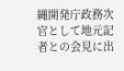縄開発庁政務次官として地元記者との会見に出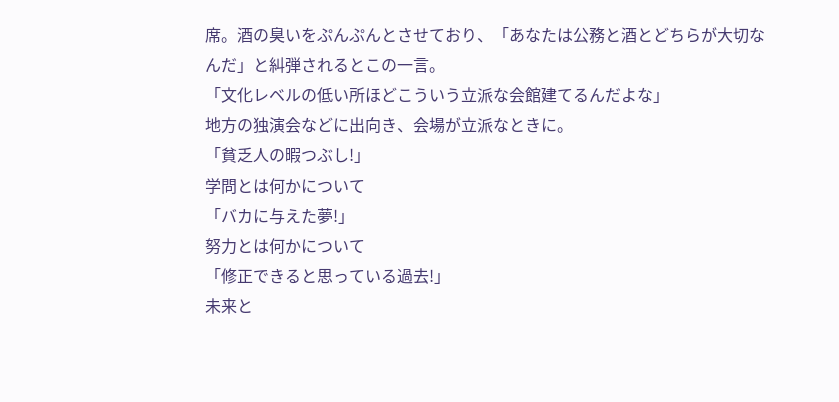席。酒の臭いをぷんぷんとさせており、「あなたは公務と酒とどちらが大切なんだ」と糾弾されるとこの一言。
「文化レベルの低い所ほどこういう立派な会館建てるんだよな」
地方の独演会などに出向き、会場が立派なときに。
「貧乏人の暇つぶし!」
学問とは何かについて
「バカに与えた夢!」
努力とは何かについて
「修正できると思っている過去!」
未来と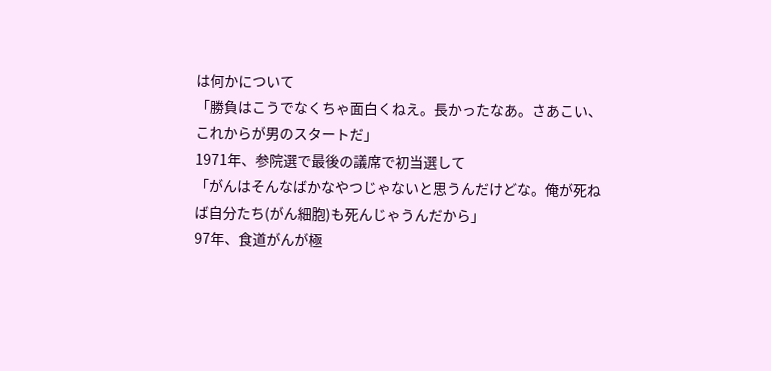は何かについて
「勝負はこうでなくちゃ面白くねえ。長かったなあ。さあこい、これからが男のスタートだ」
1971年、参院選で最後の議席で初当選して
「がんはそんなばかなやつじゃないと思うんだけどな。俺が死ねば自分たち(がん細胞)も死んじゃうんだから」
97年、食道がんが極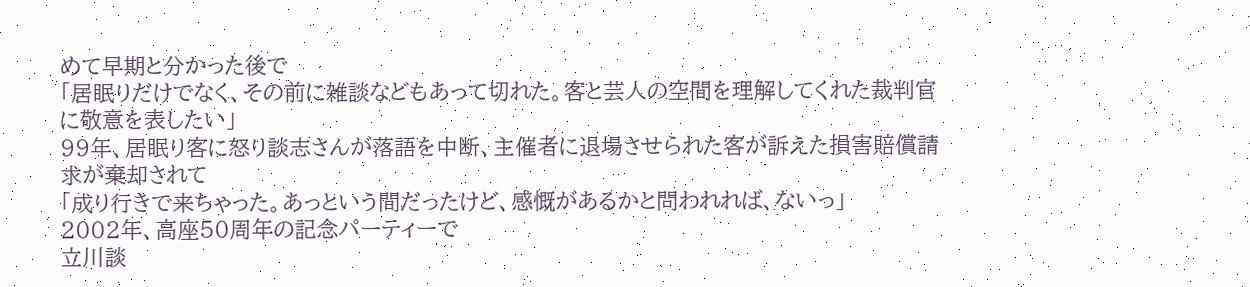めて早期と分かった後で
「居眠りだけでなく、その前に雑談などもあって切れた。客と芸人の空間を理解してくれた裁判官に敬意を表したい」
99年、居眠り客に怒り談志さんが落語を中断、主催者に退場させられた客が訴えた損害賠償請求が棄却されて
「成り行きで来ちゃった。あっという間だったけど、感慨があるかと問われれば、ないっ」
2002年、高座50周年の記念パーティーで
立川談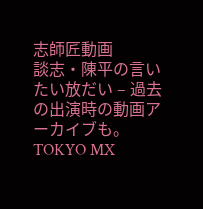志師匠動画
談志・陳平の言いたい放だい – 過去の出演時の動画アーカイブも。TOKYO MX